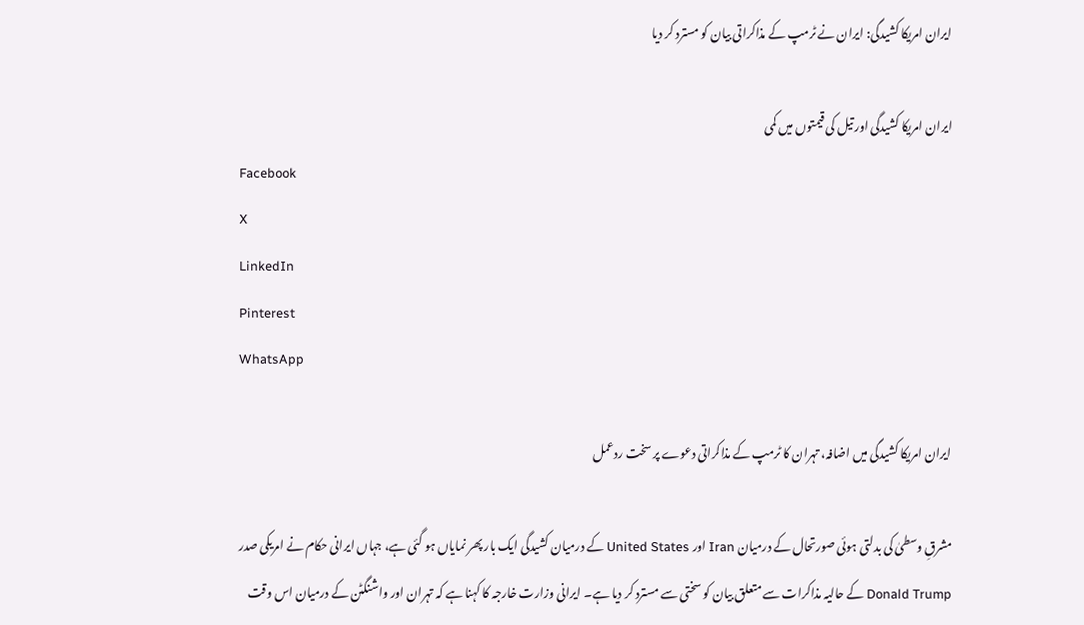ایران امریکا کشیدگی: ایران نے ٹرمپ کے مذاکراتی بیان کو مسترد کر دیا

ایران امریکا کشیدگی اور تیل کی قیمتوں میں کمی
Facebook
X
LinkedIn
Pinterest
WhatsApp

ایران امریکا کشیدگی میں اضافہ، تہران کا ٹرمپ کے مذاکراتی دعوے پر سخت ردعمل

مشرقِ وسطیٰ کی بدلتی ہوئی صورتحال کے درمیان Iran اور United States کے درمیان کشیدگی ایک بار پھر نمایاں ہو گئی ہے، جہاں ایرانی حکام نے امریکی صدر Donald Trump کے حالیہ مذاکرات سے متعلق بیان کو سختی سے مسترد کر دیا ہے۔ ایرانی وزارت خارجہ کا کہنا ہے کہ تہران اور واشنگٹن کے درمیان اس وقت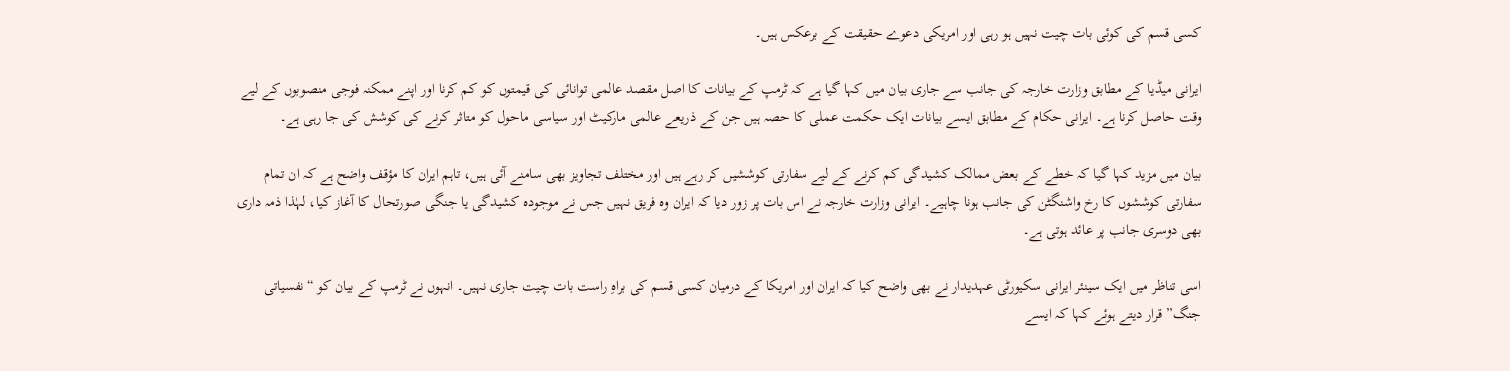کسی قسم کی کوئی بات چیت نہیں ہو رہی اور امریکی دعوے حقیقت کے برعکس ہیں۔

ایرانی میڈیا کے مطابق وزارت خارجہ کی جانب سے جاری بیان میں کہا گیا ہے کہ ٹرمپ کے بیانات کا اصل مقصد عالمی توانائی کی قیمتوں کو کم کرنا اور اپنے ممکنہ فوجی منصوبوں کے لیے وقت حاصل کرنا ہے۔ ایرانی حکام کے مطابق ایسے بیانات ایک حکمت عملی کا حصہ ہیں جن کے ذریعے عالمی مارکیٹ اور سیاسی ماحول کو متاثر کرنے کی کوشش کی جا رہی ہے۔

بیان میں مزید کہا گیا کہ خطے کے بعض ممالک کشیدگی کم کرنے کے لیے سفارتی کوششیں کر رہے ہیں اور مختلف تجاویز بھی سامنے آئی ہیں، تاہم ایران کا مؤقف واضح ہے کہ ان تمام سفارتی کوششوں کا رخ واشنگٹن کی جانب ہونا چاہیے۔ ایرانی وزارت خارجہ نے اس بات پر زور دیا کہ ایران وہ فریق نہیں جس نے موجودہ کشیدگی یا جنگی صورتحال کا آغاز کیا، لہٰذا ذمہ داری بھی دوسری جانب پر عائد ہوتی ہے۔

اسی تناظر میں ایک سینئر ایرانی سکیورٹی عہدیدار نے بھی واضح کیا کہ ایران اور امریکا کے درمیان کسی قسم کی براہِ راست بات چیت جاری نہیں۔ انہوں نے ٹرمپ کے بیان کو “نفسیاتی جنگ” قرار دیتے ہوئے کہا کہ ایسے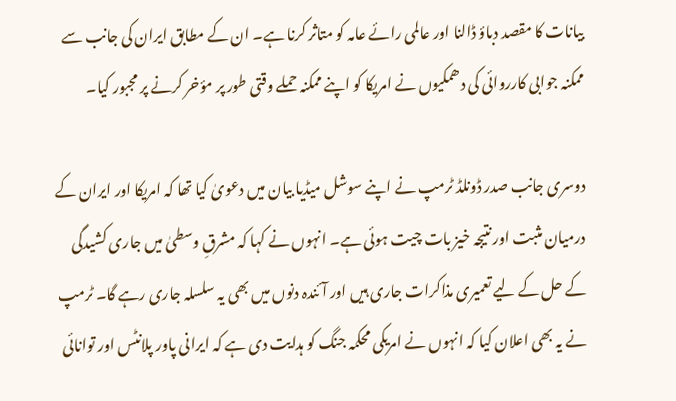بیانات کا مقصد دباؤ ڈالنا اور عالمی رائے عامہ کو متاثر کرنا ہے۔ ان کے مطابق ایران کی جانب سے ممکنہ جوابی کارروائی کی دھمکیوں نے امریکا کو اپنے ممکنہ حملے وقتی طور پر مؤخر کرنے پر مجبور کیا۔

دوسری جانب صدر ڈونلڈ ٹرمپ نے اپنے سوشل میڈیا بیان میں دعویٰ کیا تھا کہ امریکا اور ایران کے درمیان مثبت اور نتیجہ خیز بات چیت ہوئی ہے۔ انہوں نے کہا کہ مشرقِ وسطیٰ میں جاری کشیدگی کے حل کے لیے تعمیری مذاکرات جاری ہیں اور آئندہ دنوں میں بھی یہ سلسلہ جاری رہے گا۔ ٹرمپ نے یہ بھی اعلان کیا کہ انہوں نے امریکی محکمہ جنگ کو ہدایت دی ہے کہ ایرانی پاور پلانٹس اور توانائی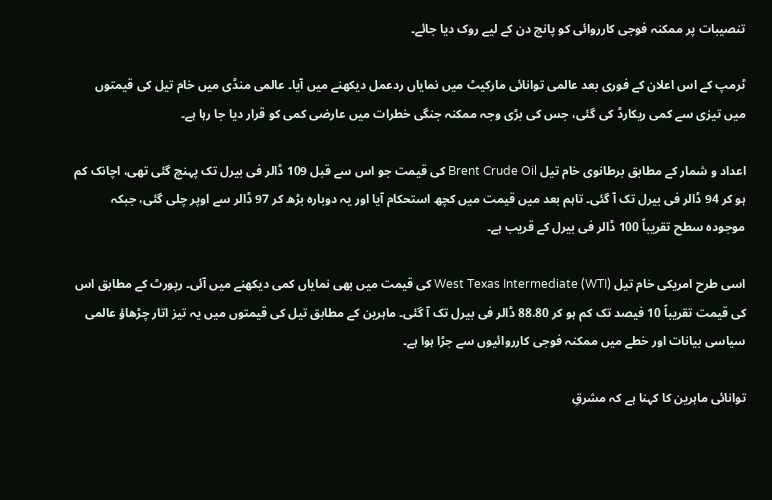تنصیبات پر ممکنہ فوجی کارروائی کو پانچ دن کے لیے روک دیا جائے۔

ٹرمپ کے اس اعلان کے فوری بعد عالمی توانائی مارکیٹ میں نمایاں ردعمل دیکھنے میں آیا۔ عالمی منڈی میں خام تیل کی قیمتوں میں تیزی سے کمی ریکارڈ کی گئی، جس کی بڑی وجہ ممکنہ جنگی خطرات میں عارضی کمی کو قرار دیا جا رہا ہے۔

اعداد و شمار کے مطابق برطانوی خام تیل Brent Crude Oil کی قیمت جو اس سے قبل 109 ڈالر فی بیرل تک پہنچ گئی تھی، اچانک کم ہو کر 94 ڈالر فی بیرل تک آ گئی۔ تاہم بعد میں قیمت میں کچھ استحکام آیا اور یہ دوبارہ بڑھ کر 97 ڈالر سے اوپر چلی گئی، جبکہ موجودہ سطح تقریباً 100 ڈالر فی بیرل کے قریب ہے۔

اسی طرح امریکی خام تیل West Texas Intermediate (WTI) کی قیمت میں بھی نمایاں کمی دیکھنے میں آئی۔ رپورٹ کے مطابق اس کی قیمت تقریباً 10 فیصد تک کم ہو کر 88.80 ڈالر فی بیرل تک آ گئی۔ ماہرین کے مطابق تیل کی قیمتوں میں یہ تیز اتار چڑھاؤ عالمی سیاسی بیانات اور خطے میں ممکنہ فوجی کارروائیوں سے جڑا ہوا ہے۔

توانائی ماہرین کا کہنا ہے کہ مشرقِ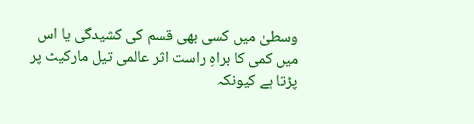وسطیٰ میں کسی بھی قسم کی کشیدگی یا اس میں کمی کا براہِ راست اثر عالمی تیل مارکیٹ پر پڑتا ہے کیونکہ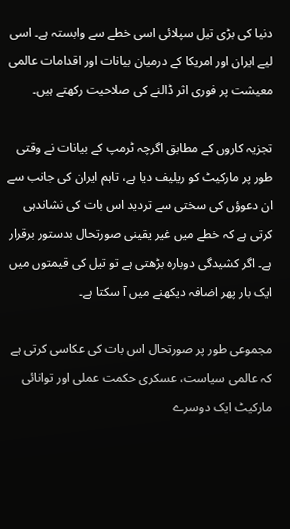دنیا کی بڑی تیل سپلائی اسی خطے سے وابستہ ہے۔ اسی لیے ایران اور امریکا کے درمیان بیانات اور اقدامات عالمی معیشت پر فوری اثر ڈالنے کی صلاحیت رکھتے ہیں۔

تجزیہ کاروں کے مطابق اگرچہ ٹرمپ کے بیانات نے وقتی طور پر مارکیٹ کو ریلیف دیا ہے، تاہم ایران کی جانب سے ان دعوؤں کی سختی سے تردید اس بات کی نشاندہی کرتی ہے کہ خطے میں غیر یقینی صورتحال بدستور برقرار ہے۔ اگر کشیدگی دوبارہ بڑھتی ہے تو تیل کی قیمتوں میں ایک بار پھر اضافہ دیکھنے میں آ سکتا ہے۔

مجموعی طور پر صورتحال اس بات کی عکاسی کرتی ہے کہ عالمی سیاست، عسکری حکمت عملی اور توانائی مارکیٹ ایک دوسرے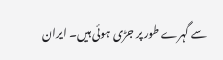سے گہرے طور پر جڑی ہوئی ہیں۔ ایران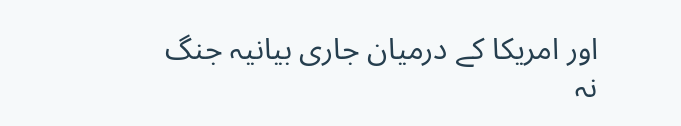اور امریکا کے درمیان جاری بیانیہ جنگ نہ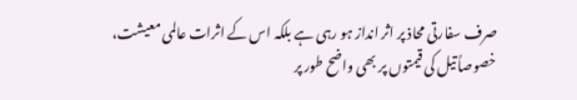صرف سفارتی محاذ پر اثر انداز ہو رہی ہے بلکہ اس کے اثرات عالمی معیشت، خصوصاً تیل کی قیمتوں پر بھی واضح طور پر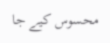محسوس کیے جا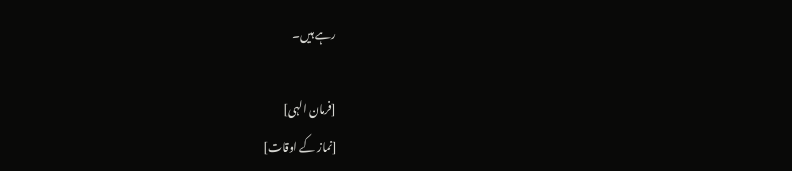رہے ہیں۔

[فرمان الہی]
[نماز کے اوقات]